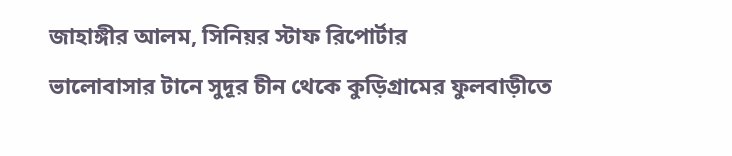জাহাঙ্গীর আলম, সিনিয়র স্টাফ রিপোর্টার
ভালোবাসার টানে সুদূর চীন থেকে কুড়িগ্রামের ফুলবাড়ীতে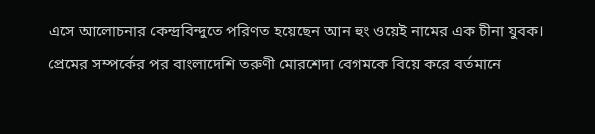এসে আলোচনার কেন্দ্রবিন্দুতে পরিণত হয়েছেন আন হুং ওয়েই নামের এক চীনা যুবক। প্রেমের সম্পর্কের পর বাংলাদেশি তরুণী মোরশেদা বেগমকে বিয়ে করে বর্তমানে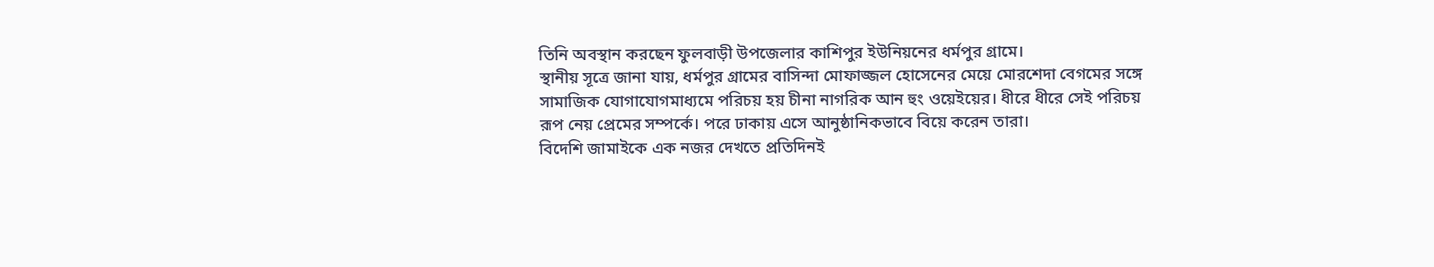তিনি অবস্থান করছেন ফুলবাড়ী উপজেলার কাশিপুর ইউনিয়নের ধর্মপুর গ্রামে।
স্থানীয় সূত্রে জানা যায়, ধর্মপুর গ্রামের বাসিন্দা মোফাজ্জল হোসেনের মেয়ে মোরশেদা বেগমের সঙ্গে সামাজিক যোগাযোগমাধ্যমে পরিচয় হয় চীনা নাগরিক আন হুং ওয়েইয়ের। ধীরে ধীরে সেই পরিচয় রূপ নেয় প্রেমের সম্পর্কে। পরে ঢাকায় এসে আনুষ্ঠানিকভাবে বিয়ে করেন তারা।
বিদেশি জামাইকে এক নজর দেখতে প্রতিদিনই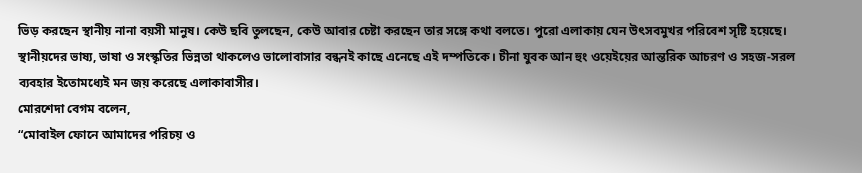ভিড় করছেন স্থানীয় নানা বয়সী মানুষ। কেউ ছবি তুলছেন, কেউ আবার চেষ্টা করছেন তার সঙ্গে কথা বলতে। পুরো এলাকায় যেন উৎসবমুখর পরিবেশ সৃষ্টি হয়েছে।
স্থানীয়দের ভাষ্য, ভাষা ও সংস্কৃতির ভিন্নতা থাকলেও ভালোবাসার বন্ধনই কাছে এনেছে এই দম্পতিকে। চীনা যুবক আন হুং ওয়েইয়ের আন্তরিক আচরণ ও সহজ-সরল ব্যবহার ইতোমধ্যেই মন জয় করেছে এলাকাবাসীর।
মোরশেদা বেগম বলেন,
“মোবাইল ফোনে আমাদের পরিচয় ও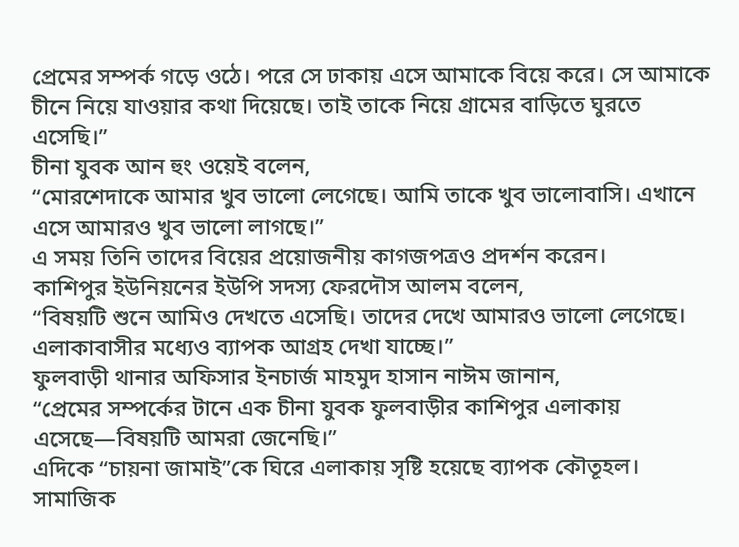প্রেমের সম্পর্ক গড়ে ওঠে। পরে সে ঢাকায় এসে আমাকে বিয়ে করে। সে আমাকে চীনে নিয়ে যাওয়ার কথা দিয়েছে। তাই তাকে নিয়ে গ্রামের বাড়িতে ঘুরতে এসেছি।”
চীনা যুবক আন হুং ওয়েই বলেন,
“মোরশেদাকে আমার খুব ভালো লেগেছে। আমি তাকে খুব ভালোবাসি। এখানে এসে আমারও খুব ভালো লাগছে।”
এ সময় তিনি তাদের বিয়ের প্রয়োজনীয় কাগজপত্রও প্রদর্শন করেন।
কাশিপুর ইউনিয়নের ইউপি সদস্য ফেরদৌস আলম বলেন,
“বিষয়টি শুনে আমিও দেখতে এসেছি। তাদের দেখে আমারও ভালো লেগেছে। এলাকাবাসীর মধ্যেও ব্যাপক আগ্রহ দেখা যাচ্ছে।”
ফুলবাড়ী থানার অফিসার ইনচার্জ মাহমুদ হাসান নাঈম জানান,
“প্রেমের সম্পর্কের টানে এক চীনা যুবক ফুলবাড়ীর কাশিপুর এলাকায় এসেছে—বিষয়টি আমরা জেনেছি।”
এদিকে “চায়না জামাই”কে ঘিরে এলাকায় সৃষ্টি হয়েছে ব্যাপক কৌতূহল। সামাজিক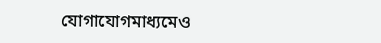যোগাযোগমাধ্যমেও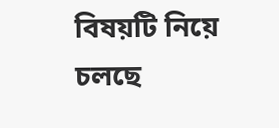বিষয়টি নিয়ে চলছে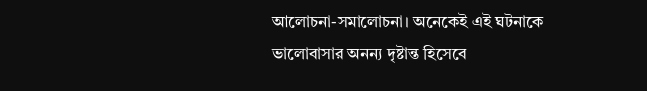আলোচনা-সমালোচনা। অনেকেই এই ঘটনাকে ভালোবাসার অনন্য দৃষ্টান্ত হিসেবে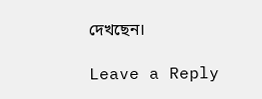দেখছেন।

Leave a Reply